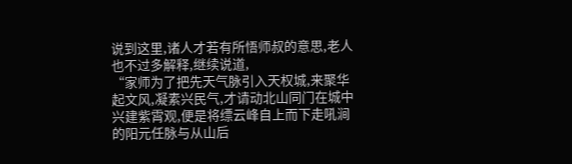说到这里,诸人才若有所悟师叔的意思,老人也不过多解释,继续说道,
“家师为了把先天气脉引入天权城,来聚华起文风,凝素兴民气,才请动北山同门在城中兴建紫霄观,便是将缥云峰自上而下走吼涧的阳元任脉与从山后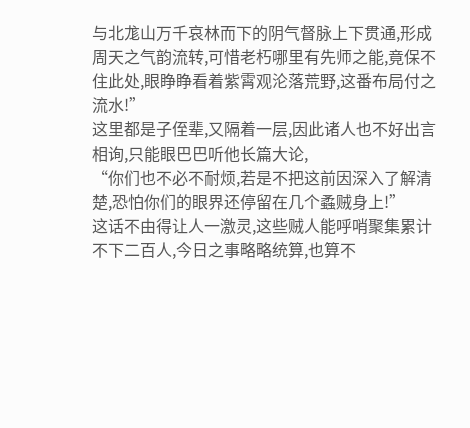与北尨山万千哀林而下的阴气督脉上下贯通,形成周天之气韵流转,可惜老朽哪里有先师之能,竟保不住此处,眼睁睁看着紫霄观沦落荒野,这番布局付之流水!”
这里都是子侄辈,又隔着一层,因此诸人也不好出言相询,只能眼巴巴听他长篇大论,
“你们也不必不耐烦,若是不把这前因深入了解清楚,恐怕你们的眼界还停留在几个蟊贼身上!”
这话不由得让人一激灵,这些贼人能呼哨聚集累计不下二百人,今日之事略略统算,也算不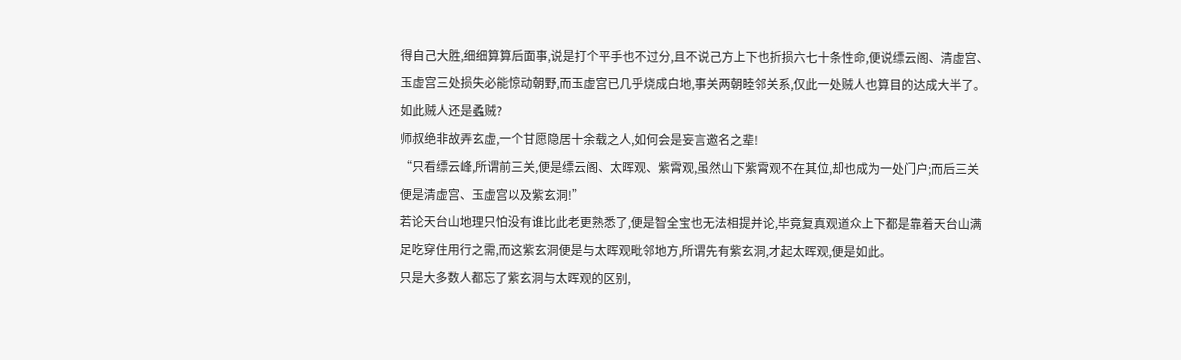得自己大胜,细细算算后面事,说是打个平手也不过分,且不说己方上下也折损六七十条性命,便说缥云阁、清虚宫、玉虚宫三处损失必能惊动朝野,而玉虚宫已几乎烧成白地,事关两朝睦邻关系,仅此一处贼人也算目的达成大半了。
如此贼人还是蟊贼?
师叔绝非故弄玄虚,一个甘愿隐居十余载之人,如何会是妄言邀名之辈!
“只看缥云峰,所谓前三关,便是缥云阁、太晖观、紫霄观,虽然山下紫霄观不在其位,却也成为一处门户;而后三关便是清虚宫、玉虚宫以及紫玄洞!”
若论天台山地理只怕没有谁比此老更熟悉了,便是智全宝也无法相提并论,毕竟复真观道众上下都是靠着天台山满足吃穿住用行之需,而这紫玄洞便是与太晖观毗邻地方,所谓先有紫玄洞,才起太晖观,便是如此。
只是大多数人都忘了紫玄洞与太晖观的区别,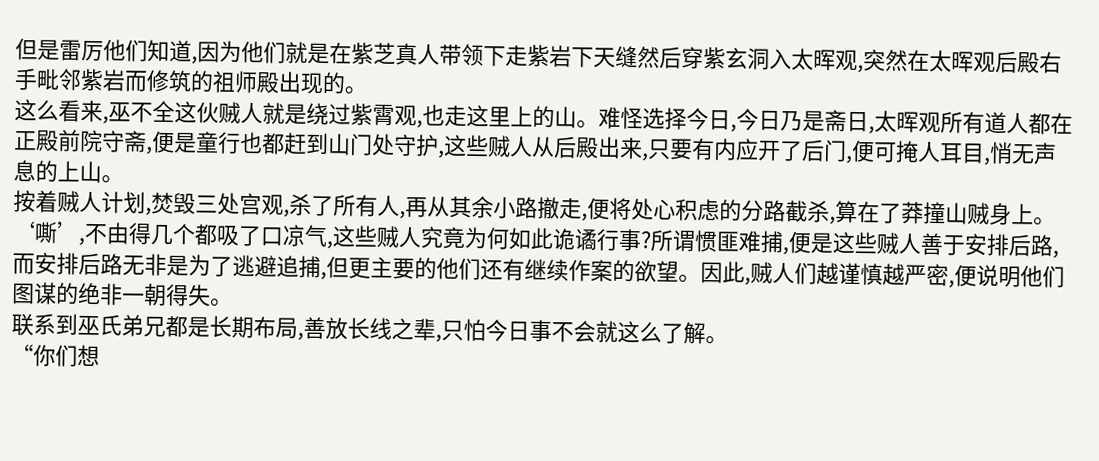但是雷厉他们知道,因为他们就是在紫芝真人带领下走紫岩下天缝然后穿紫玄洞入太晖观,突然在太晖观后殿右手毗邻紫岩而修筑的祖师殿出现的。
这么看来,巫不全这伙贼人就是绕过紫霄观,也走这里上的山。难怪选择今日,今日乃是斋日,太晖观所有道人都在正殿前院守斋,便是童行也都赶到山门处守护,这些贼人从后殿出来,只要有内应开了后门,便可掩人耳目,悄无声息的上山。
按着贼人计划,焚毁三处宫观,杀了所有人,再从其余小路撤走,便将处心积虑的分路截杀,算在了莽撞山贼身上。
‘嘶’,不由得几个都吸了口凉气,这些贼人究竟为何如此诡谲行事?所谓惯匪难捕,便是这些贼人善于安排后路,而安排后路无非是为了逃避追捕,但更主要的他们还有继续作案的欲望。因此,贼人们越谨慎越严密,便说明他们图谋的绝非一朝得失。
联系到巫氏弟兄都是长期布局,善放长线之辈,只怕今日事不会就这么了解。
“你们想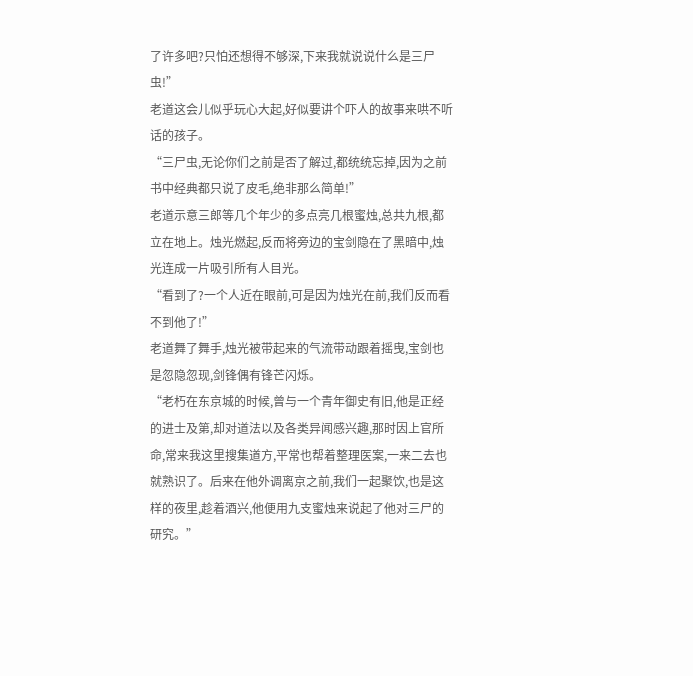了许多吧?只怕还想得不够深,下来我就说说什么是三尸虫!”
老道这会儿似乎玩心大起,好似要讲个吓人的故事来哄不听话的孩子。
“三尸虫,无论你们之前是否了解过,都统统忘掉,因为之前书中经典都只说了皮毛,绝非那么简单!”
老道示意三郎等几个年少的多点亮几根蜜烛,总共九根,都立在地上。烛光燃起,反而将旁边的宝剑隐在了黑暗中,烛光连成一片吸引所有人目光。
“看到了?一个人近在眼前,可是因为烛光在前,我们反而看不到他了!”
老道舞了舞手,烛光被带起来的气流带动跟着摇曳,宝剑也是忽隐忽现,剑锋偶有锋芒闪烁。
“老朽在东京城的时候,曾与一个青年御史有旧,他是正经的进士及第,却对道法以及各类异闻感兴趣,那时因上官所命,常来我这里搜集道方,平常也帮着整理医案,一来二去也就熟识了。后来在他外调离京之前,我们一起聚饮,也是这样的夜里,趁着酒兴,他便用九支蜜烛来说起了他对三尸的研究。”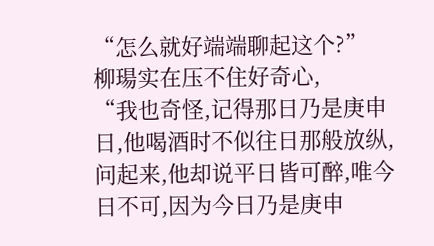“怎么就好端端聊起这个?”
柳瑒实在压不住好奇心,
“我也奇怪,记得那日乃是庚申日,他喝酒时不似往日那般放纵,问起来,他却说平日皆可醉,唯今日不可,因为今日乃是庚申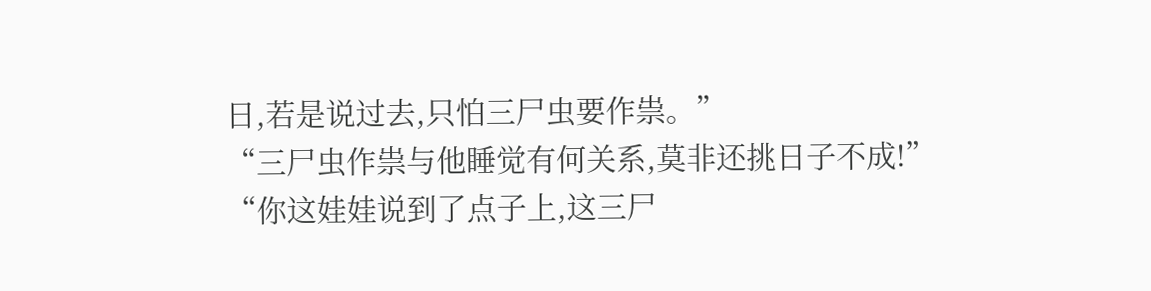日,若是说过去,只怕三尸虫要作祟。”
“三尸虫作祟与他睡觉有何关系,莫非还挑日子不成!”
“你这娃娃说到了点子上,这三尸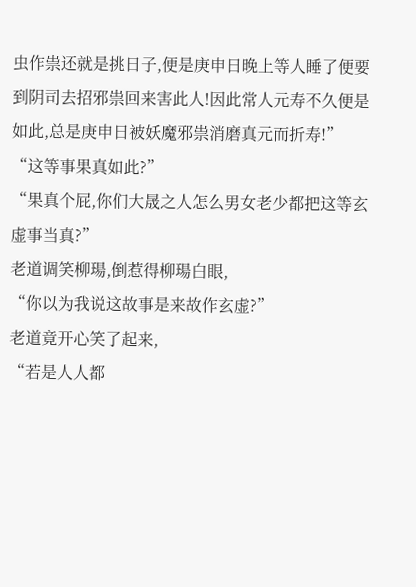虫作祟还就是挑日子,便是庚申日晚上等人睡了便要到阴司去招邪祟回来害此人!因此常人元寿不久便是如此,总是庚申日被妖魔邪祟消磨真元而折寿!”
“这等事果真如此?”
“果真个屁,你们大晟之人怎么男女老少都把这等玄虚事当真?”
老道调笑柳瑒,倒惹得柳瑒白眼,
“你以为我说这故事是来故作玄虚?”
老道竟开心笑了起来,
“若是人人都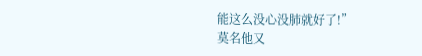能这么没心没肺就好了!”
莫名他又